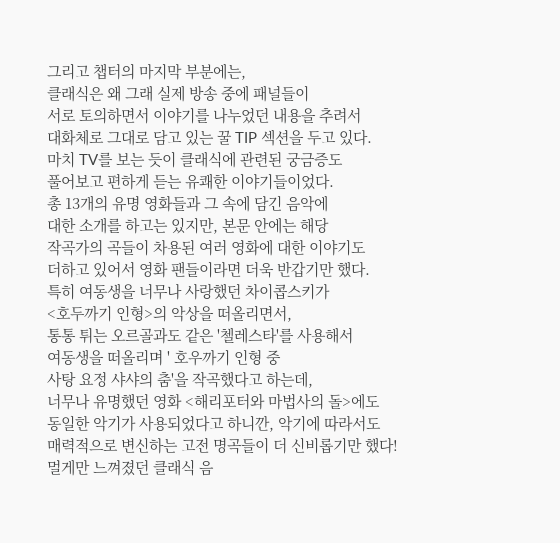그리고 챕터의 마지막 부분에는,
클래식은 왜 그래 실제 방송 중에 패널들이
서로 토의하면서 이야기를 나누었던 내용을 추려서
대화체로 그대로 담고 있는 꿀 TIP 섹션을 두고 있다.
마치 TV를 보는 듯이 클래식에 관련된 궁금증도
풀어보고 편하게 듣는 유쾌한 이야기들이었다.
총 13개의 유명 영화들과 그 속에 담긴 음악에
대한 소개를 하고는 있지만, 본문 안에는 해당
작곡가의 곡들이 차용된 여러 영화에 대한 이야기도
더하고 있어서 영화 팬들이라면 더욱 반갑기만 했다.
특히 여동생을 너무나 사랑했던 차이콥스키가
<호두까기 인형>의 악상을 떠올리면서,
통통 튀는 오르골과도 같은 '첼레스타'를 사용해서
여동생을 떠올리며 ' 호우까기 인형 중
사탕 요정 샤샤의 춤'을 작곡했다고 하는데,
너무나 유명했던 영화 <해리포터와 마법사의 돌>에도
동일한 악기가 사용되었다고 하니깐, 악기에 따라서도
매력적으로 변신하는 고전 명곡들이 더 신비롭기만 했다!
멀게만 느껴졌던 클래식 음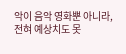악이 음악 영화뿐 아니라,
전혀 예상치도 못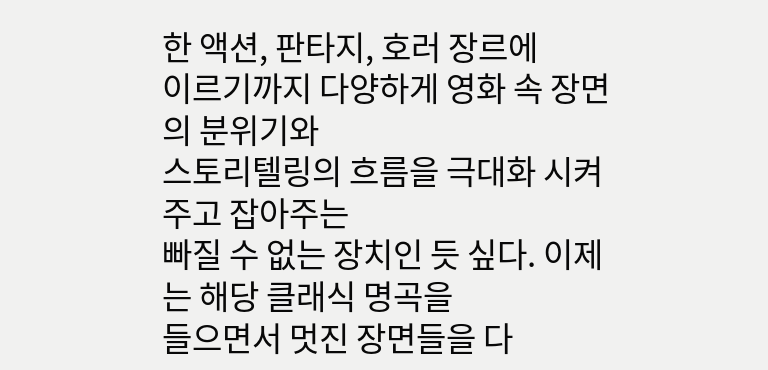한 액션, 판타지, 호러 장르에
이르기까지 다양하게 영화 속 장면의 분위기와
스토리텔링의 흐름을 극대화 시켜주고 잡아주는
빠질 수 없는 장치인 듯 싶다. 이제는 해당 클래식 명곡을
들으면서 멋진 장면들을 다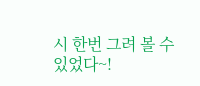시 한번 그려 볼 수 있었다~!